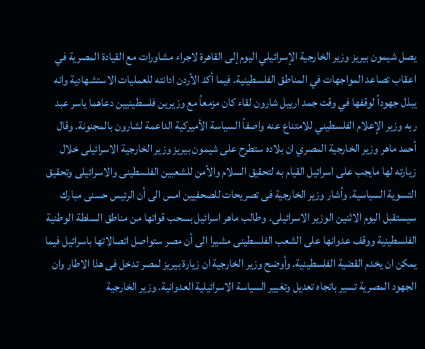يصل شيمون بيريز وزير الخارجية الإسرائيلي اليوم إلى القاهرة لاجراء مشاورات مع القيادة المصرية في اعقاب تصاعد المواجهات في المناطق الفلسطينية. فيما أكد الأردن ادانته للعمليات الاستشهادية وانه يبذل جهوداً لوقفها في وقت جمد ارييل شارون لقاء كان مزمعاً مع وزيرين فلسطينيين دعاهما ياسر عبد ربه وزير الإعلام الفلسطيني للامتناع عنه واصفاً السياسة الأميركية الداعمة لشارون بالمجنونة. وقال أحمد ماهر وزير الخارجية المصري ان بلاده ستطرح على شيمون بيريز وزير الخارجية الاسرائيلى خلال زيارته لها مايجب على اسرائيل القيام به لتحقيق السلام والأمن للشعبين الفلسطينى والاسرائيلى وتحقيق التسوية السياسية. وأشار وزير الخارجية فى تصريحات للصحفيين امس الى أن الرئيس حسنى مبارك سيستقبل اليوم الاثنين الوزير الاسرائيلى. وطالب ماهر اسرائيل بسحب قواتها من مناطق السلطة الوطنية الفلسطينية ووقف عدوانها على الشعب الفلسطينى مشيرا الى أن مصر ستواصل اتصالاتها باسرائيل فيما يمكن ان يخدم القضية الفلسطينية. وأوضح وزير الخارجية ان زيارة بيريز لمصر تدخل فى هذا الاطار وان الجهود المصرية تسير باتجاه تعديل وتغيير السياسة الاسرائيلية العدوانية. وزير الخارجية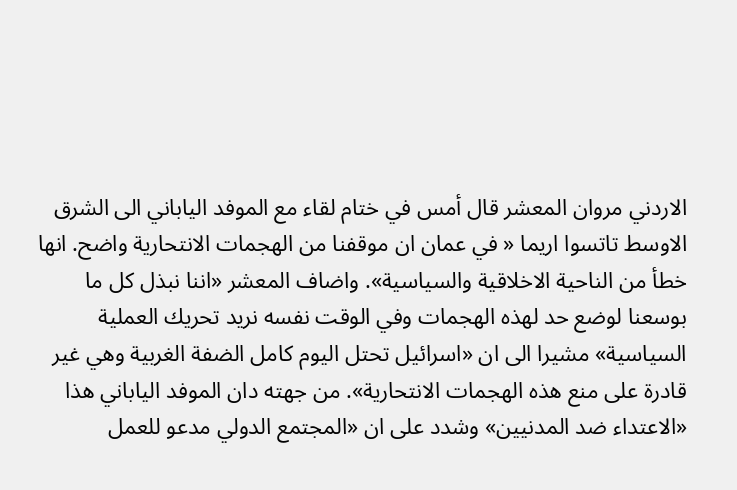الاردني مروان المعشر قال أمس في ختام لقاء مع الموفد الياباني الى الشرق الاوسط تاتسوا اريما « في عمان ان موقفنا من الهجمات الانتحارية واضح. انها خطأ من الناحية الاخلاقية والسياسية». واضاف المعشر «اننا نبذل كل ما بوسعنا لوضع حد لهذه الهجمات وفي الوقت نفسه نريد تحريك العملية السياسية» مشيرا الى ان «اسرائيل تحتل اليوم كامل الضفة الغربية وهي غير قادرة على منع هذه الهجمات الانتحارية». من جهته دان الموفد الياباني هذا «الاعتداء ضد المدنيين» وشدد على ان «المجتمع الدولي مدعو للعمل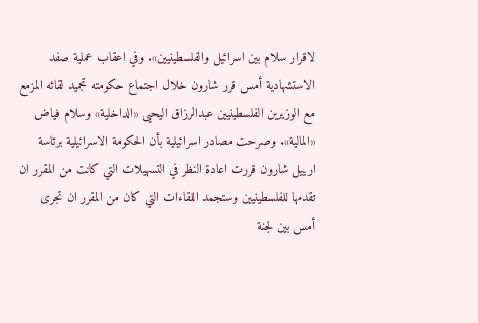لاقرار سلام بين اسرائيل والفلسطينيين». وفي اعقاب عملية صفد الاستشهادية أمس قرر شارون خلال اجتماع حكومته تجميد لقائه المزمع مع الوزيرين الفلسطينيين عبدالرزاق اليحيى «الداخلية» وسلام فياض «المالية». وصرحت مصادر اسرائيلية بأن الحكومة الاسرائيلية برئاسة ارييل شارون قررت اعادة النظر في التسهيلات التي كانت من المقرر ان تقدمها للفلسطينيين وستجمد اللقاءات التي كان من المقرر ان تجرى أمس بين لجنة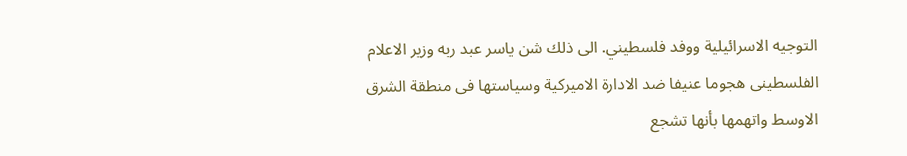التوجيه الاسرائيلية ووفد فلسطيني. الى ذلك شن ياسر عبد ربه وزير الاعلام الفلسطينى هجوما عنيفا ضد الادارة الاميركية وسياستها فى منطقة الشرق الاوسط واتهمها بأنها تشجع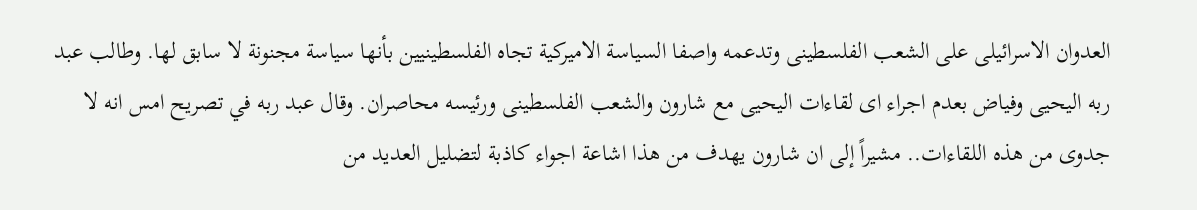العدوان الاسرائيلى على الشعب الفلسطينى وتدعمه واصفا السياسة الاميركية تجاه الفلسطينيين بأنها سياسة مجنونة لا سابق لها. وطالب عبد ربه اليحيى وفياض بعدم اجراء اى لقاءات اليحيى مع شارون والشعب الفلسطينى ورئيسه محاصران. وقال عبد ربه في تصريح امس انه لا جدوى من هذه اللقاءات.. مشيراً إلى ان شارون يهدف من هذا اشاعة اجواء كاذبة لتضليل العديد من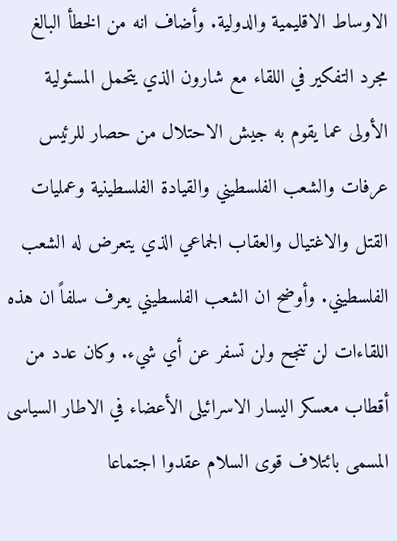الاوساط الاقليمية والدولية. وأضاف انه من الخطأ البالغ مجرد التفكير في اللقاء مع شارون الذي يتحمل المسئولية الأولى عما يقوم به جيش الاحتلال من حصار للرئيس عرفات والشعب الفلسطيني والقيادة الفلسطينية وعمليات القتل والاغتيال والعقاب الجماعي الذي يتعرض له الشعب الفلسطيني. وأوضح ان الشعب الفلسطيني يعرف سلفاً ان هذه اللقاءات لن تنجح ولن تسفر عن أي شيء. وكان عدد من أقطاب معسكر اليسار الاسرائيلى الأعضاء في الاطار السياسى المسمى بائتلاف قوى السلام عقدوا اجتماعا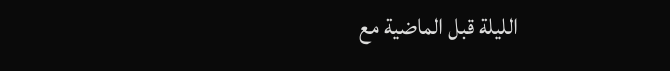الليلة قبل الماضية مع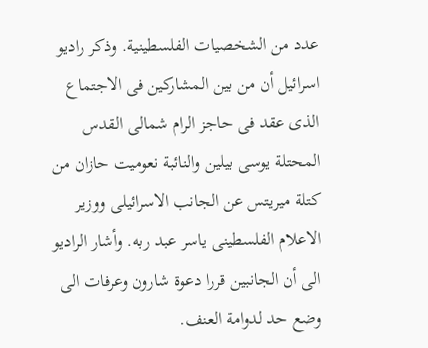عدد من الشخصيات الفلسطينية. وذكر راديو اسرائيل أن من بين المشاركين فى الاجتماع الذى عقد فى حاجز الرام شمالى القدس المحتلة يوسى بيلين والنائبة نعوميت حازان من كتلة ميريتس عن الجانب الاسرائيلى ووزير الاعلام الفلسطينى ياسر عبد ربه. وأشار الراديو الى أن الجانبين قررا دعوة شارون وعرفات الى وضع حد لدوامة العنف.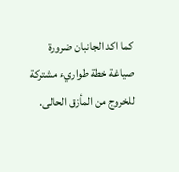كما اكد الجانبان ضرورة صياغة خطة طواريء مشتركة للخروج من المأزق الحالى.